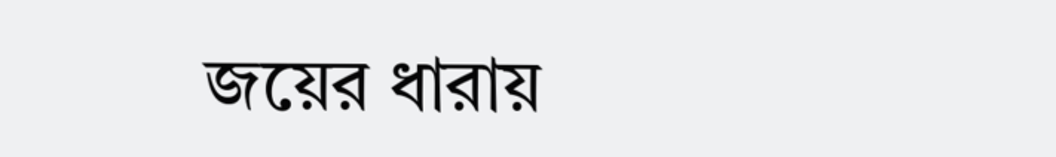জয়ের ধারায়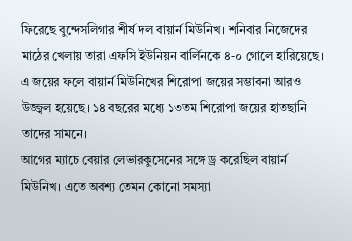ফিরেছে বুন্দেসলিগার শীর্ষ দল বায়ার্ন মিউনিখ। শনিবার নিজেদের মাঠের খেলায় তারা এফসি ইউনিয়ন বার্লিনকে ৪-০ গোলে হারিয়েছে। এ জয়ের ফলে বায়ার্ন মিউনিখের শিরোপা জয়ের সম্ভাবনা আরও উজ্জ্বল হয়েছে। ১৪ বছরের মধ্যে ১৩তম শিরোপা জয়ের হাতছানি তাদের সামনে।
আগের ম্যাচে বেয়ার লেভারকুসেনের সঙ্গে ড্র করেছিল বায়ার্ন মিউনিখ। এতে অবশ্য তেমন কোনো সমস্যা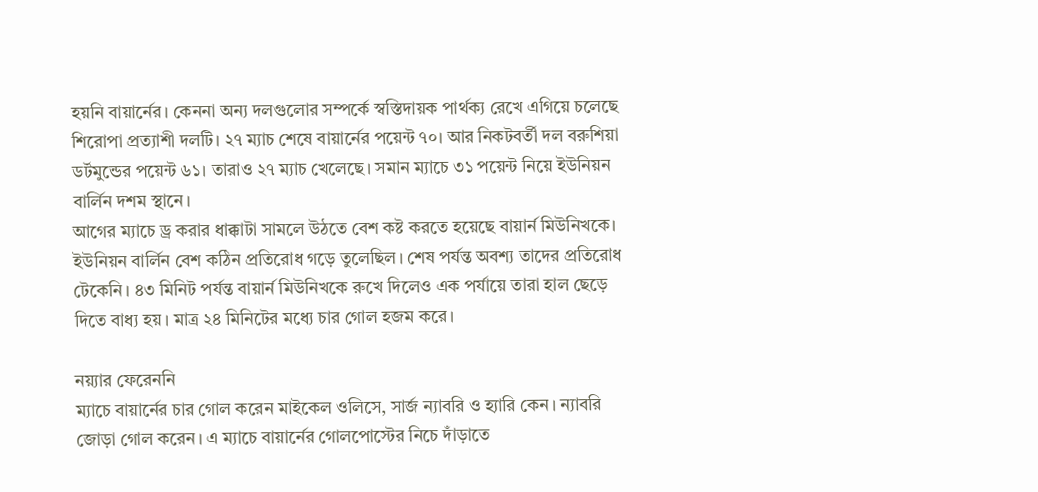হয়নি বায়ার্নের। কেননা অন্য দলগুলোর সম্পর্কে স্বস্তিদায়ক পার্থক্য রেখে এগিয়ে চলেছে শিরোপা প্রত্যাশী দলটি। ২৭ ম্যাচ শেষে বায়ার্নের পয়েন্ট ৭০। আর নিকটবর্তী দল বরুশিয়া ডর্টমুন্ডের পয়েন্ট ৬১। তারাও ২৭ ম্যাচ খেলেছে। সমান ম্যাচে ৩১ পয়েন্ট নিয়ে ইউনিয়ন বার্লিন দশম স্থানে।
আগের ম্যাচে ড্র করার ধাক্কাটা সামলে উঠতে বেশ কষ্ট করতে হয়েছে বায়ার্ন মিউনিখকে। ইউনিয়ন বার্লিন বেশ কঠিন প্রতিরোধ গড়ে তুলেছিল। শেষ পর্যন্ত অবশ্য তাদের প্রতিরোধ টেকেনি। ৪৩ মিনিট পর্যন্ত বায়ার্ন মিউনিখকে রুখে দিলেও এক পর্যায়ে তারা হাল ছেড়ে দিতে বাধ্য হয়। মাত্র ২৪ মিনিটের মধ্যে চার গোল হজম করে।

নয়্যার ফেরেননি
ম্যাচে বায়ার্নের চার গোল করেন মাইকেল ওলিসে, সার্জ ন্যাবরি ও হ্যারি কেন। ন্যাবরি জোড়া গোল করেন। এ ম্যাচে বায়ার্নের গোলপোস্টের নিচে দাঁড়াতে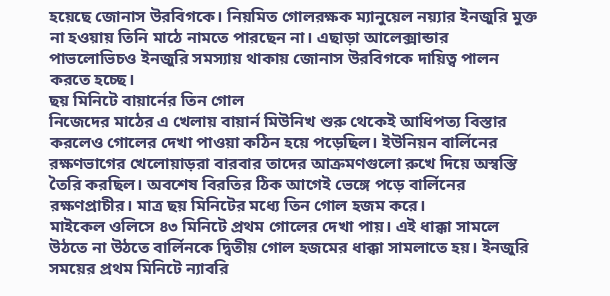হয়েছে জোনাস উরবিগকে। নিয়মিত গোলরক্ষক ম্যানুয়েল নয়্যার ইনজুরি মুক্ত না হওয়ায় তিনি মাঠে নামতে পারছেন না। এছাড়া আলেক্সান্ডার পাভলোভিচও ইনজুরি সমস্যায় থাকায় জোনাস উরবিগকে দায়িত্ব পালন করতে হচ্ছে।
ছয় মিনিটে বায়ার্নের তিন গোল
নিজেদের মাঠের এ খেলায় বায়ার্ন মিউনিখ শুরু থেকেই আধিপত্য বিস্তার করলেও গোলের দেখা পাওয়া কঠিন হয়ে পড়েছিল। ইউনিয়ন বার্লিনের রক্ষণভাগের খেলোয়াড়রা বারবার তাদের আক্রমণগুলো রুখে দিয়ে অস্বস্তি তৈরি করছিল। অবশেষ বিরতির ঠিক আগেই ভেঙ্গে পড়ে বার্লিনের রক্ষণপ্রাচীর। মাত্র ছয় মিনিটের মধ্যে তিন গোল হজম করে।
মাইকেল ওলিসে ৪৩ মিনিটে প্রথম গোলের দেখা পায়। এই ধাক্কা সামলে উঠতে না উঠতে বার্লিনকে দ্বিতীয় গোল হজমের ধাক্কা সামলাতে হয়। ইনজুরি সময়ের প্রথম মিনিটে ন্যাবরি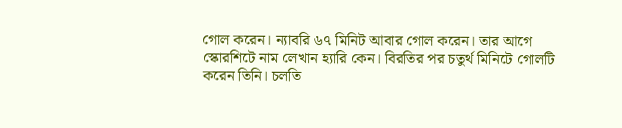গোল করেন। ন্যাবরি ৬৭ মিনিট আবার গোল করেন। তার আগে স্কোরশিটে নাম লেখান হ্যারি কেন। বিরতির পর চতুর্থ মিনিটে গোলটি করেন তিনি। চলতি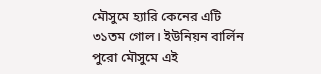মৌসুমে হ্যারি কেনের এটি ৩১তম গোল। ইউনিয়ন বার্লিন পুরো মৌসুমে এই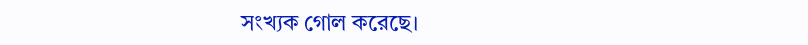সংখ্যক গোল করেছে।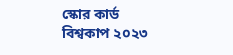স্কোর কার্ড
বিশ্বকাপ ২০২৩